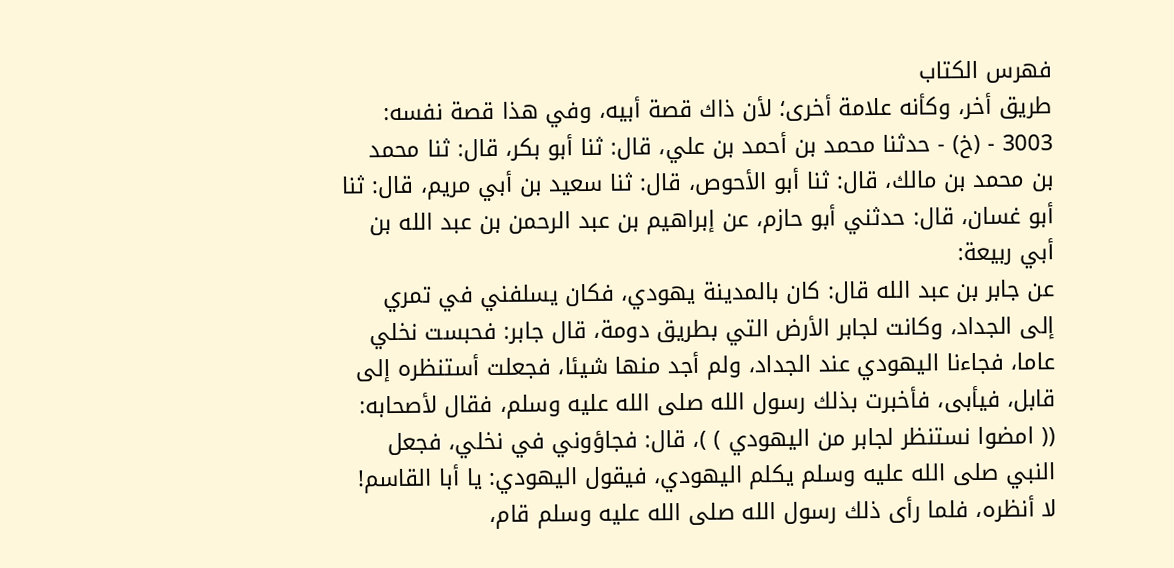فهرس الكتاب
طريق أخر، وكأنه علامة أخرى؛ لأن ذاك قصة أبيه، وفي هذا قصة نفسه:
3003 - (خ) - حدثنا محمد بن أحمد بن علي، قال: ثنا أبو بكر، قال: ثنا محمد بن محمد بن مالك، قال: ثنا أبو الأحوص، قال: ثنا سعيد بن أبي مريم، قال: ثنا أبو غسان، قال: حدثني أبو حازم، عن إبراهيم بن عبد الرحمن بن عبد الله بن أبي ربيعة:
عن جابر بن عبد الله قال: كان بالمدينة يهودي، فكان يسلفني في تمري إلى الجداد، وكانت لجابر الأرض التي بطريق دومة، قال جابر: فحبست نخلي عاما، فجاءنا اليهودي عند الجداد، ولم أجد منها شيئا، فجعلت أستنظره إلى قابل، فيأبى، فأخبرت بذلك رسول الله صلى الله عليه وسلم، فقال لأصحابه: (( امضوا نستنظر لجابر من اليهودي ) )، قال: فجاؤوني في نخلي، فجعل النبي صلى الله عليه وسلم يكلم اليهودي، فيقول اليهودي: يا أبا القاسم! لا أنظره، فلما رأى ذلك رسول الله صلى الله عليه وسلم قام،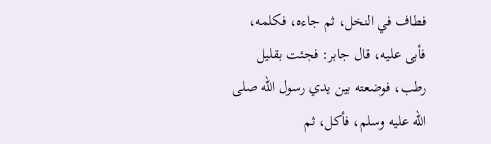فطاف في النخل، ثم جاءه، فكلمه، فأبى عليه، قال جابر: فجئت بقليل رطب، فوضعته بين يدي رسول الله صلى الله عليه وسلم، فأكل، ثم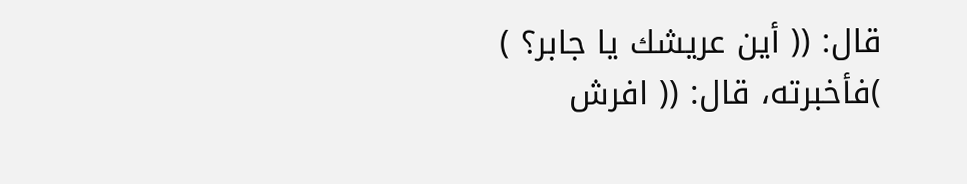قال: (( أين عريشك يا جابر؟ ) )فأخبرته، قال: (( افرش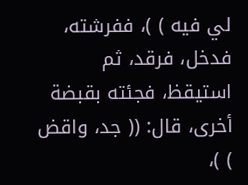لي فيه ) )، ففرشته، فدخل، فرقد، ثم استيقظ، فجئته بقبضة أخرى، قال: (( جد، واقض ) )،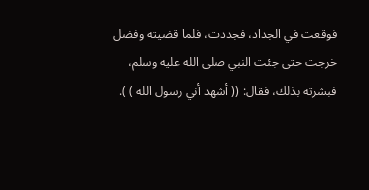فوقعت في الجداد، فجددت، فلما قضيته وفضل خرجت حتى جئت النبي صلى الله عليه وسلم، فبشرته بذلك، فقال: (( أشهد أني رسول الله ) ).